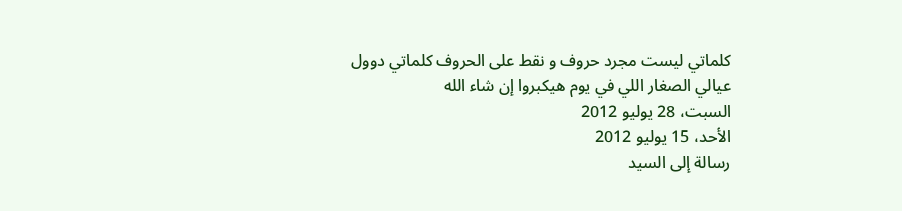كلماتي ليست مجرد حروف و نقط على الحروف كلماتي دوول عيالي الصغار اللي في يوم هيكبروا إن شاء الله
السبت، 28 يوليو 2012
الأحد، 15 يوليو 2012
رسالة إلى السيد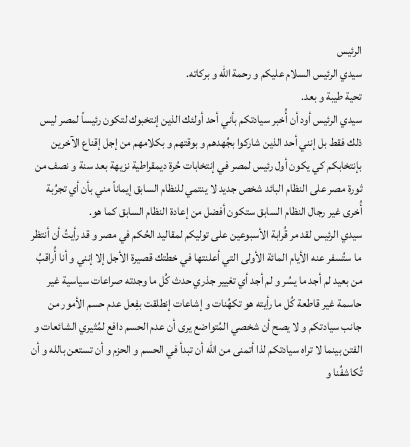الرئيس
سيدي الرئيس السلام عليكم و رحمة الله و بركاته.
تحية طيبة و بعد.
سيدي الرئيس أود أن أُخبر سيادتكم بأني أحد أولئك الذين إنتخبوك لتكون رئيساً لمصر ليس ذلك فقط بل إنني أحد الذين شاركوا بجُهدهم و بوقتهم و بكلامهم من إجل إقناع الآخرين بإنتخابكم كي يكون أول رئيس لمصر في إنتخابات حُرة ديمقراطية نزيهة بعد سنة و نصف من ثورة مصر على النظام البائد شخص جديد لا ينتمي للنظام السابق إيماناً مني بأن أي تجرُبة أُخرى غير رجال النظام السابق ستكون أفضل من إعادة النظام السابق كما هو.
سيدي الرئيس لقد مر قُرابة الأسبوعين على توليكم لمقاليد الحُكم في مصر و قد رأيتُ أن أنتظر ما ستُسفر عنه الأيام المائة الأولى التي أعلنتها في خطتك قصيرة الأجل إلا إنني و أنا أُراقبُ من بعيد لم أجد ما يسُر و لم أجد أي تغيير جذري حدث كُل ما وجدته صراعات سياسية غير حاسمة غير قاطعة كُل ما رأيته هو تكهُنات و إشاعات إنطلقت بفِعل عدم حسم الأمور من جانب سيادتكم و لا يصح أن شخصي المُتواضع يرى أن عدم الحسم دافع لمُثيري الشائعات و الفتن بينما لا تراه سيادتكم لذا أتمنى من الله أن تبدأ في الحسم و الحزم و أن تستعن بالله و أن تُكاشفُنا و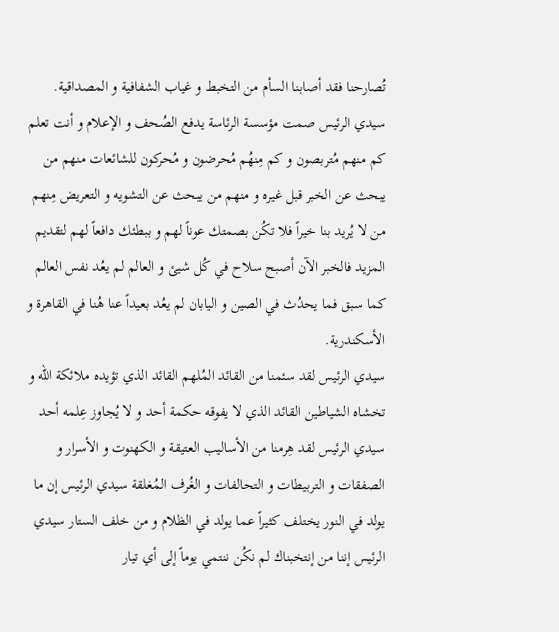تُصارحنا فقد أصابنا السأم من التخبط و غياب الشفافية و المصداقية.
سيدي الرئيس صمت مؤسسة الرئاسة يدفع الصُحف و الإعلام و أنت تعلم كم منهم مُتربصون و كم مِنهُم مُحرضون و مُحركون للشائعات منهم من يبحث عن الخبر قبل غيره و منهم من يبحث عن التشويه و التعريض مِنهم من لا يُريد بنا خيراً فلا تكُن بصمتك عوناً لهم و ببطئك دافعاً لهم لتقديم المزيد فالخبر الآن أصبح سلاح في كُل شيئ و العالم لم يعُد نفس العالم كما سبق فما يحدُث في الصين و اليابان لم يعُد بعيداً عنا هُنا في القاهرة و الأسكندرية.
سيدي الرئيس لقد سئمنا من القائد المُلهم القائد الذي تؤيده ملائكة الله و تخشاه الشياطين القائد الذي لا يفوقه حكمة أحد و لا يُجاوز عِلمه أحد سيدي الرئيس لقد هِرمنا من الأساليب العتيقة و الكهنوت و الأسرار و الصفقات و التربيطات و التحالفات و الغُرف المُغلقة سيدي الرئيس إن ما يولد في النور يختلف كثيراً عما يولد في الظلام و من خلف الستار سيدي الرئيس إننا من إنتخبناك لم نكُن ننتمي يوماً إلى أي تيار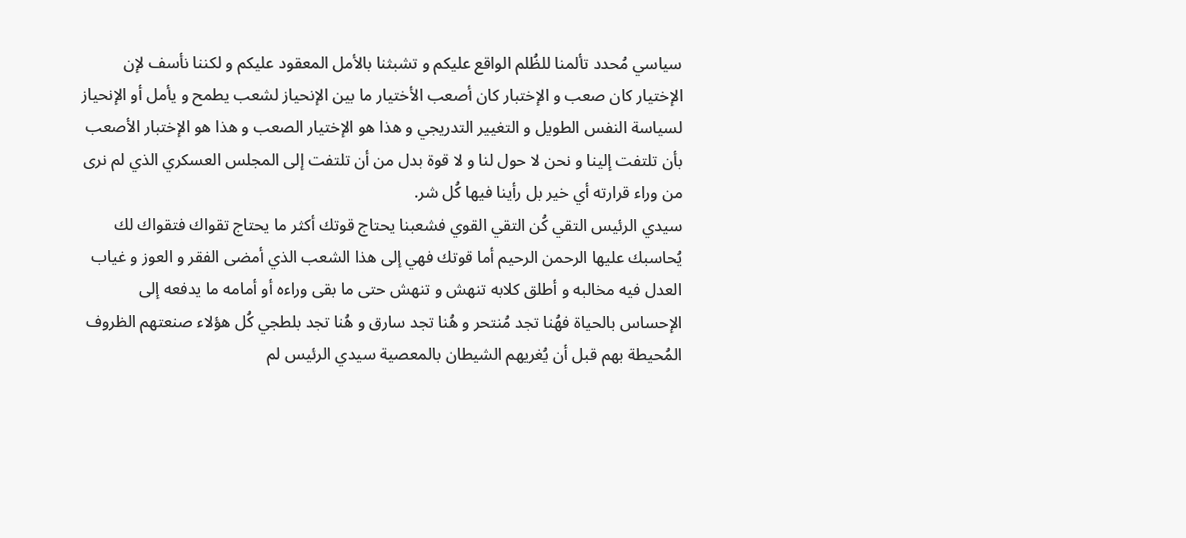سياسي مُحدد تألمنا للظُلم الواقع عليكم و تشبثنا بالأمل المعقود عليكم و لكننا نأسف لإن الإختيار كان صعب و الإختبار كان أصعب الأختيار ما بين الإنحياز لشعب يطمح و يأمل أو الإنحياز لسياسة النفس الطويل و التغيير التدريجي و هذا هو الإختيار الصعب و هذا هو الإختبار الأصعب بأن تلتفت إلينا و نحن لا حول لنا و لا قوة بدل من أن تلتفت إلى المجلس العسكري الذي لم نرى من وراء قرارته أي خير بل رأينا فيها كُل شر.
سيدي الرئيس التقي كُن التقي القوي فشعبنا يحتاج قوتك أكثر ما يحتاج تقواك فتقواك لك يُحاسبك عليها الرحمن الرحيم أما قوتك فهي إلى هذا الشعب الذي أمضى الفقر و العوز و غياب العدل فيه مخالبه و أطلق كلابه تنهش و تنهش حتى ما بقى وراءه أو أمامه ما يدفعه إلى الإحساس بالحياة فهُنا تجد مُنتحر و هُنا تجد سارق و هُنا تجد بلطجي كُل هؤلاء صنعتهم الظروف المُحيطة بهم قبل أن يُغريهم الشيطان بالمعصية سيدي الرئيس لم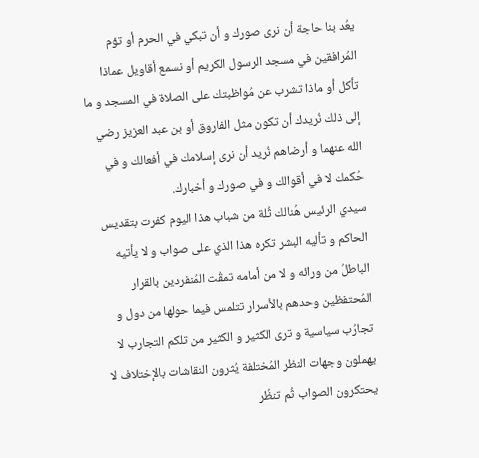يعُد بنا حاجة أن نرى صورك و أن تبكي في الحرم أو تؤم المُرافقين في مسجد الرسول الكريم أو نسمع أقاويل عماذا تأكل أو ماذا تشرب عن مُواظبتك على الصلاة في المسجد و ما إلى ذلك نُريدك أن تكون مثل الفاروق أو بن عبد العزيز رضي الله عنهما و أرضاهم نُريد أن نرى إسلامك في أفعالك و في حُكمك لا في أقوالك و في صورك و أخبارك.
سيدي الرئيس هُنالك ثُلة من شباب هذا اليوم كفرت بتقديس الحاكم و تأليه البشر تكره هذا الذي على صواب و لا يأتيه الباطلُ من ورائه و لا من أمامه تمقُت المُنفردين بالقرار المُحتفظين وحدهم بالأسرار تتلمس فيما حولها من دول و تجارُب سياسية و ترى الكثير و الكثير من تلكم التجارب لا يهملون وجهات النظر المُختلفة يُثرون النقاشات بالإختلاف لا يحتكرون الصواب ثُم تنظُر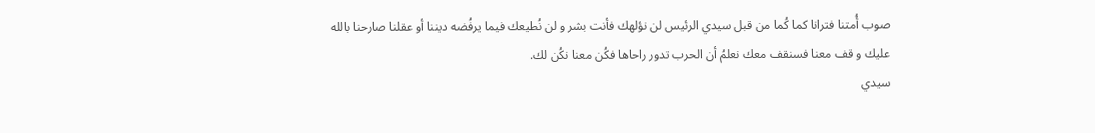صوب أُمتنا فترانا كما كُما من قبل سيدي الرئيس لن نؤلهك فأنت بشر و لن نُطيعك فيما يرفُضه ديننا أو عقلنا صارحنا بالله عليك و قف معنا فسنقف معك نعلمُ أن الحرب تدور راحاها فكُن معنا نكُن لك.
سيدي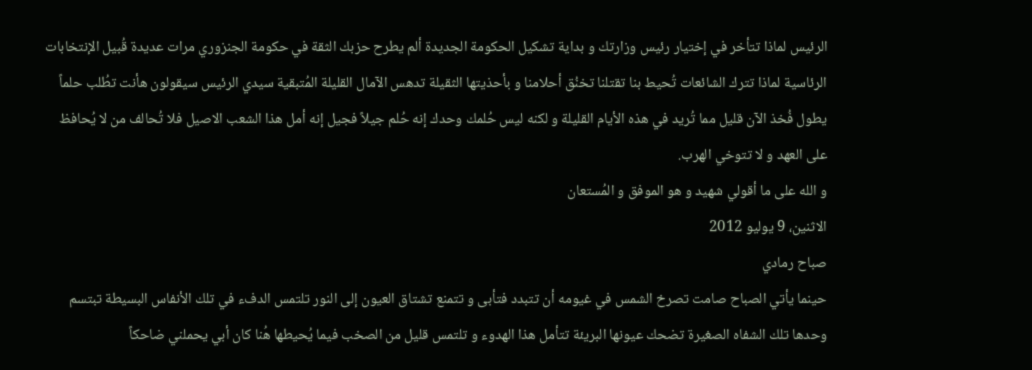الرئيس لماذا تتأخر في إختيار رئيس وزارتك و بداية تشكيل الحكومة الجديدة ألم يطرح حزبك الثقة في حكومة الجنزوري مرات عديدة قُبيل الإنتخابات الرئاسية لماذا تترك الشائعات تُحيط بنا تقتلنا تخنُق أحلامنا و بأحذيتها الثقيلة تدهس الآمال القليلة المُتبقية سيدي الرئيس سيقولون هأنت تطُلب حلماً يطول فُخذ الآن قليل مما تُريد في هذه الأيام القليلة و لكنه ليس حُلمك وحدك إنه حُلم جيلاً فجيل إنه أمل هذا الشعب الاصيل فلا تُحالف من لا يُحافظ على العهد و لا تتوخي الهرب.
و الله على ما أقولي شهيد و هو الموفق و المُستعان
الاثنين، 9 يوليو 2012
صباح رمادي
حينما يأتي الصباح صامت تصرخ الشمس في غيومه أن تتبدد فتأبى و تتمنع تشتاق العيون إلى النور تلتمس الدفء في تلك الأنفاس البسيطة تبتسم وحدها تلك الشفاه الصغيرة تضحك عيونها البريئة تتأمل هذا الهدوء و تلتمس قليل من الصخب فيما يُحيطها هُنا كان أبي يحملني ضاحكاً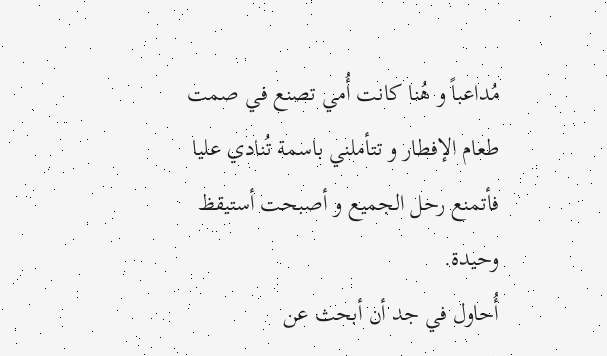مُداعباً و هُنا كانت أُمي تصنع في صمت طعام الإفطار و تتأملني باسمة تُنادي عليا فأتمنع رحل الجميع و أصبحت أستيقظ وحيدة.
أُحاول في جد أن أبحث عن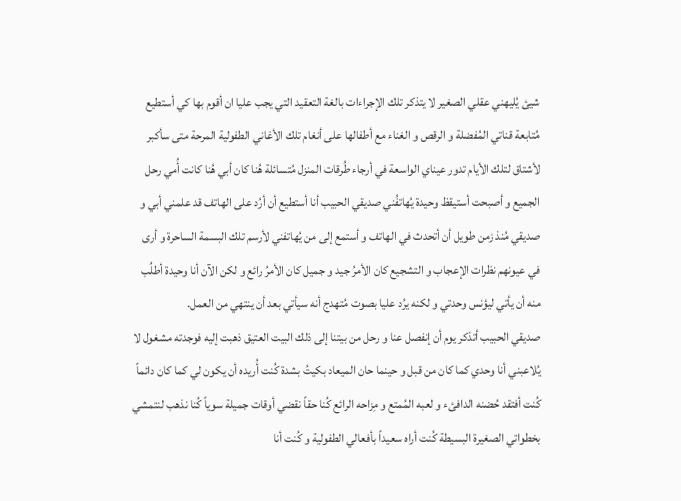شيئ يُليهني عقلي الصغير لا يتذكر تلك الإجراءات بالغة التعقيد التي يجب عليا ان أقوم بها كي أستطيع مُتابعة قناتي المُفضلة و الرقص و الغناء مع أطفالها على أنغام تلك الأغاني الطفولية المرحة متى سأكبر لأشتاق لتلك الأيام تدور عيناي الواسعة في أرجاء طُرقات المنزل مُتسائلة هُنا كان أبي هُنا كانت أُمي رحل الجميع و أصبحت أستيقظ وحيدة يُهاتفُني صديقي الحبيب أنا أستطيع أن أرُد على الهاتف قد علمني أبي و صديقي مُنذ زمن طويل أن أتحدث في الهاتف و أستمع إلى من يُهاتفني لأرسم تلك البسمة الساحرة و أرى في عيونهم نظرات الإعجاب و التشجيع كان الأمرُ جيد و جميل كان الأمرُ رائع و لكن الآن أنا وحيدة أطلُب منه أن يأتي ليؤنس وحدتي و لكنه يرُد عليا بصوت مُتهدج أنه سيأتي بعد أن ينتهي من العمل.
صديقي الحبيب أتذكر يوم أن إنفصل عنا و رحل من بيتنا إلى ذلك البيت العتيق ذهبت إليه فوجدته مشغول لا يُلاعبني أنا وحدي كما كان من قبل و حينما حان الميعاد بكيتُ بشدة كُنت أُريده أن يكون لي كما كان دائماً كُنت أفتقد حُضنه الدافئء و لعبه المُمتع و مِزاحه الرائع كُنا حقاً نقضي أوقات جميلة سوياً كُنا نذهب لنتمشي بخطواتي الصغيرة البسيطة كُنت أراه سعيداً بأفعالي الطفولية و كُنت أنا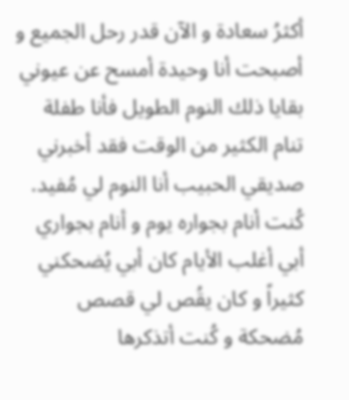أكثرُ سعادة و الآن قدر رحل الجميع و أصبحت أنا وحيدة أمسح عن عيوني بقايا ذلك النوم الطويل فأنا طفلة تنام الكثير من الوقت فقد أخبرني صديقي الحبيب أنا النوم لي مُفيد.
كُنت أنام بجواره يوم و أنام بجواري أبي أغلب الأيام كان أبي يُضحكني كثيراً و كان يقُص لي قصص مُضحكة و كُنت أتذكرها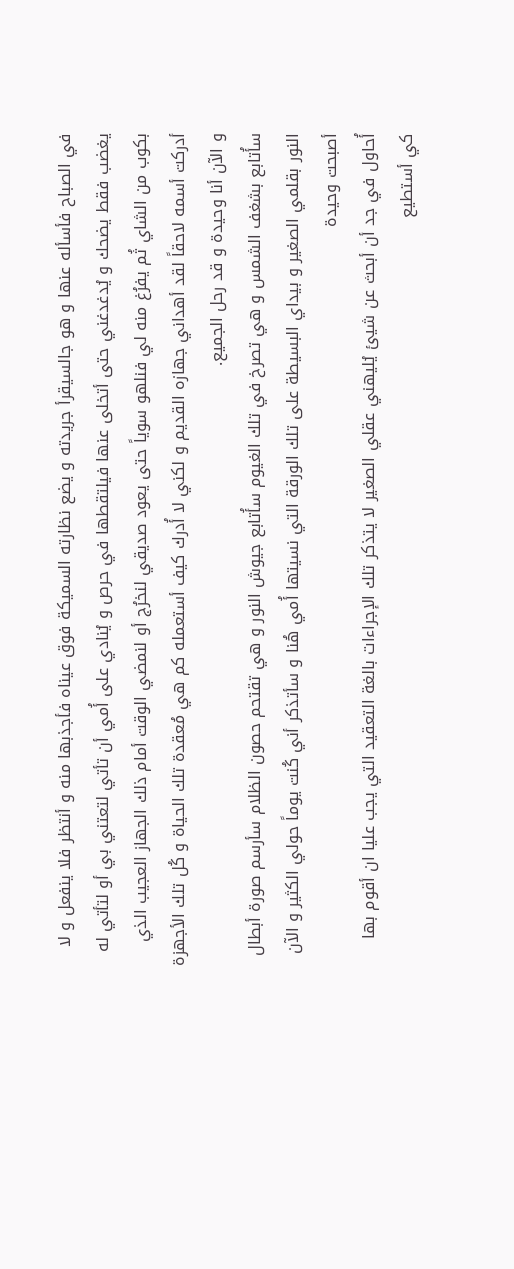في الصباح فأسأله عنها و هو جالسيقرأ جريدته و يضع نظارته السميكة فوق عيناه فأجذبها منه و أنتظر فلا ينفعل و لا يغضب فقط يضحك و يُدغدغني حتى أتخلى عنها فيلتقطها في حرص و يُنادي على أُمي أن تأتي لتعتني بي أو لتأتي له بكوب من الشاي ثُم يفرُغ منه لي فنلهو سوياً حتى يعود صديقي لنخرُج أو لنمضي الوقت أمام ذلك الجهاز العجيب الذي أدركت أسمه لاحقاً لقد أهداني جهازه القديم و لكني لا أُدرك كيف أستعمله كم هي مُعقدة تلك الحياة و كُل تلك الأجهزة و الآن أنا وحيدة و قد رحل الجميع.
سأُتابع بشغف الشمس و هي تصرخ في تلك الغيوم سأُتابع جيوش النور و هي تقتحم حصون الظلام سأرسم صورة أبطال النور بقلمي الصغير و بيداي البسيطة على تلك الورقة التي نسيتها أُمي هُنا و سأتذكر أني كُنت يوماً حولي الكثير و الآن أصبحت وحيدة
أُحاول في جد أن أبحث عن شيئ يُليهني عقلي الصغير لا يتذكر تلك الإجراءات بالغة التعقيد التي يجب عليا ان أقوم بها كي أستطيع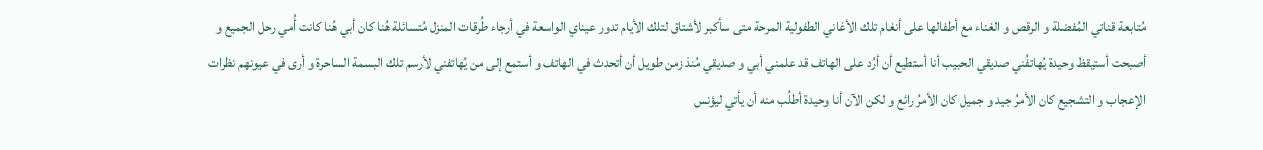مُتابعة قناتي المُفضلة و الرقص و الغناء مع أطفالها على أنغام تلك الأغاني الطفولية المرحة متى سأكبر لأشتاق لتلك الأيام تدور عيناي الواسعة في أرجاء طُرقات المنزل مُتسائلة هُنا كان أبي هُنا كانت أُمي رحل الجميع و أصبحت أستيقظ وحيدة يُهاتفُني صديقي الحبيب أنا أستطيع أن أرُد على الهاتف قد علمني أبي و صديقي مُنذ زمن طويل أن أتحدث في الهاتف و أستمع إلى من يُهاتفني لأرسم تلك البسمة الساحرة و أرى في عيونهم نظرات الإعجاب و التشجيع كان الأمرُ جيد و جميل كان الأمرُ رائع و لكن الآن أنا وحيدة أطلُب منه أن يأتي ليؤنس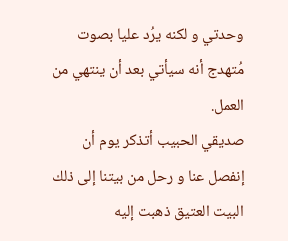وحدتي و لكنه يرُد عليا بصوت مُتهدج أنه سيأتي بعد أن ينتهي من العمل.
صديقي الحبيب أتذكر يوم أن إنفصل عنا و رحل من بيتنا إلى ذلك البيت العتيق ذهبت إليه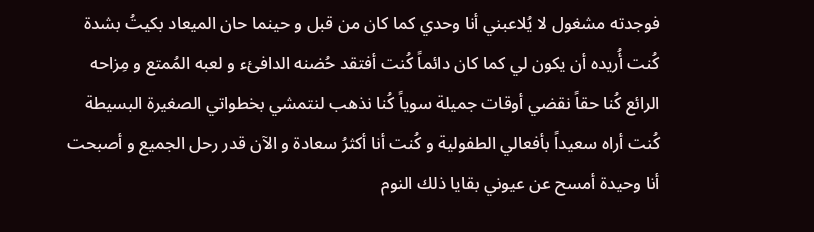فوجدته مشغول لا يُلاعبني أنا وحدي كما كان من قبل و حينما حان الميعاد بكيتُ بشدة كُنت أُريده أن يكون لي كما كان دائماً كُنت أفتقد حُضنه الدافئء و لعبه المُمتع و مِزاحه الرائع كُنا حقاً نقضي أوقات جميلة سوياً كُنا نذهب لنتمشي بخطواتي الصغيرة البسيطة كُنت أراه سعيداً بأفعالي الطفولية و كُنت أنا أكثرُ سعادة و الآن قدر رحل الجميع و أصبحت أنا وحيدة أمسح عن عيوني بقايا ذلك النوم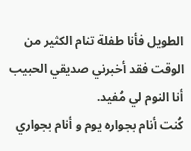الطويل فأنا طفلة تنام الكثير من الوقت فقد أخبرني صديقي الحبيب أنا النوم لي مُفيد.
كُنت أنام بجواره يوم و أنام بجواري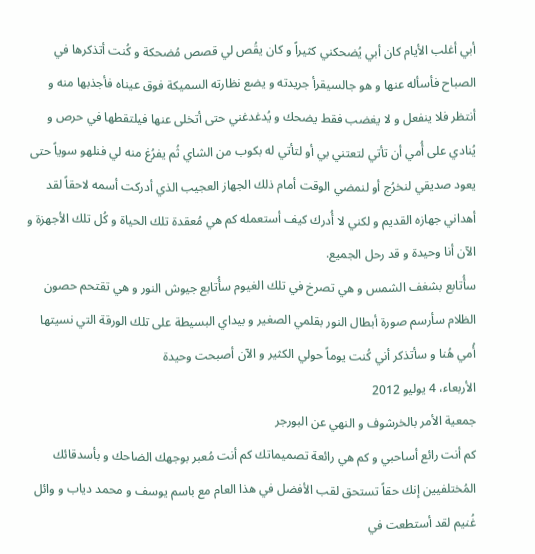أبي أغلب الأيام كان أبي يُضحكني كثيراً و كان يقُص لي قصص مُضحكة و كُنت أتذكرها في الصباح فأسأله عنها و هو جالسيقرأ جريدته و يضع نظارته السميكة فوق عيناه فأجذبها منه و أنتظر فلا ينفعل و لا يغضب فقط يضحك و يُدغدغني حتى أتخلى عنها فيلتقطها في حرص و يُنادي على أُمي أن تأتي لتعتني بي أو لتأتي له بكوب من الشاي ثُم يفرُغ منه لي فنلهو سوياً حتى يعود صديقي لنخرُج أو لنمضي الوقت أمام ذلك الجهاز العجيب الذي أدركت أسمه لاحقاً لقد أهداني جهازه القديم و لكني لا أُدرك كيف أستعمله كم هي مُعقدة تلك الحياة و كُل تلك الأجهزة و الآن أنا وحيدة و قد رحل الجميع.
سأُتابع بشغف الشمس و هي تصرخ في تلك الغيوم سأُتابع جيوش النور و هي تقتحم حصون الظلام سأرسم صورة أبطال النور بقلمي الصغير و بيداي البسيطة على تلك الورقة التي نسيتها أُمي هُنا و سأتذكر أني كُنت يوماً حولي الكثير و الآن أصبحت وحيدة
الأربعاء، 4 يوليو 2012
جمعية الأمر بالخرشوف و النهي عن البورجر
كم أنت رائع أساحبي و كم هي رائعة تصميماتك كم أنت مُعبر بوجهك الضاحك و بأسدقائك المُختلفيين إنك حقاً تستحق لقب الأفضل في هذا العام مع باسم يوسف و محمد دياب و وائل غُنيم لقد أستطعت في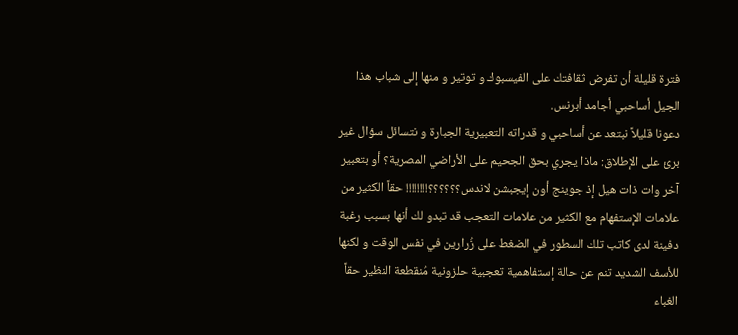فترة قليلة أن تفرض ثقافتك على الفيسبوك و توتير و منها إلى شباب هذا الجيل أساحبي أجامد أبرنس.
دعونا قليلاً نبتعد عن أساحبي و قدراته التعبيرية الجبارة و نتسائل سؤال غير برئ على الإطلاق: ماذا يجري بحق الجحيم على الأراضي المصرية؟ أو بتعبير آخر وات ذات هيل إذ جوينج أون إيجبشن لاندس؟؟؟؟؟؟!!!!!!!! حقاً الكثير من علامات الإستفهام مع الكثير من علامات التعجب قد تبدو لك أنها بسبب رغبة دفينة لدى كاتب تلك السطور في الضغط على زُرارين في نفس الوقت و لكنها للأسف الشديد تنم عن حالة إستفاهمية تعجبية حلزونية مُنقطعة النظير حقاً الغباء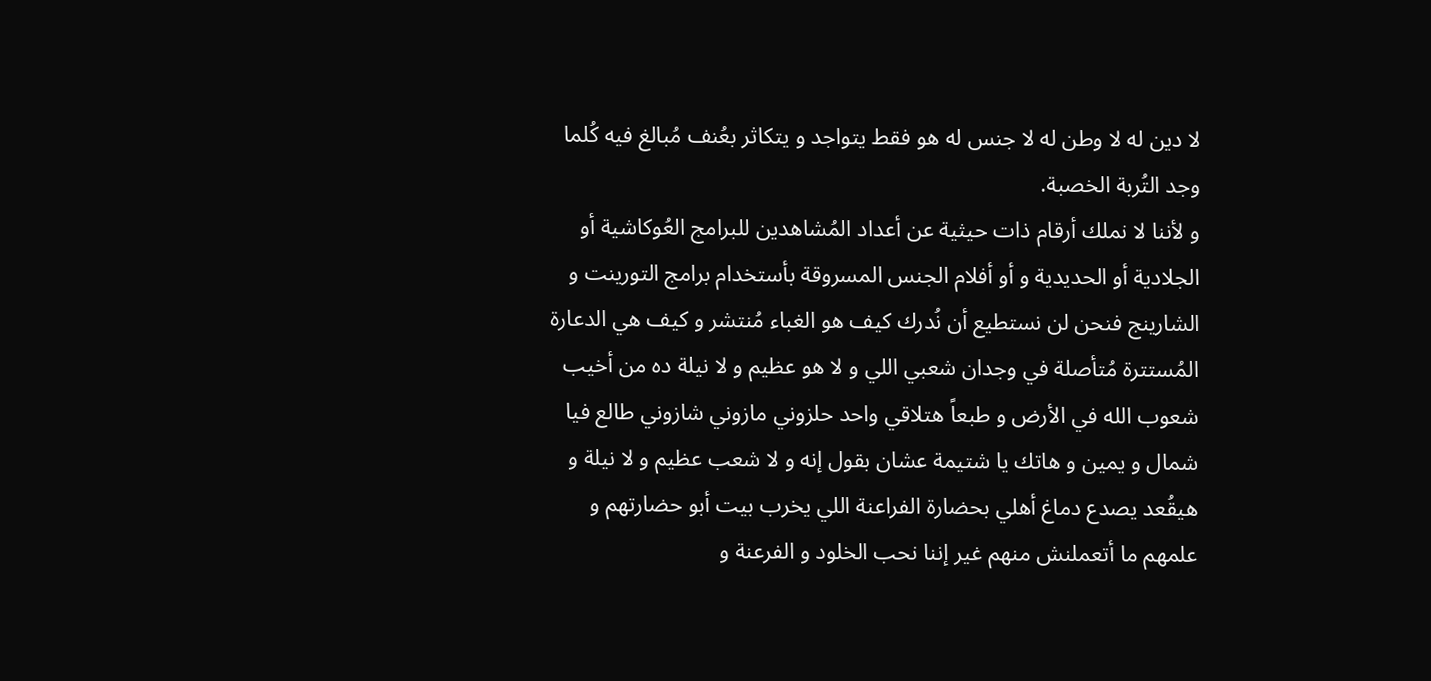لا دين له لا وطن له لا جنس له هو فقط يتواجد و يتكاثر بعُنف مُبالغ فيه كُلما وجد التُربة الخصبة.
و لأننا لا نملك أرقام ذات حيثية عن أعداد المُشاهدين للبرامج العُوكاشية أو الجلادية أو الحديدية و أو أفلام الجنس المسروقة بأستخدام برامج التورينت و الشارينج فنحن لن نستطيع أن نُدرك كيف هو الغباء مُنتشر و كيف هي الدعارة المُستترة مُتأصلة في وجدان شعبي اللي و لا هو عظيم و لا نيلة ده من أخيب شعوب الله في الأرض و طبعاً هتلاقي واحد حلزوني مازوني شازوني طالع فيا شمال و يمين و هاتك يا شتيمة عشان بقول إنه و لا شعب عظيم و لا نيلة و هيقُعد يصدع دماغ أهلي بحضارة الفراعنة اللي يخرب بيت أبو حضارتهم و علمهم ما أتعملنش منهم غير إننا نحب الخلود و الفرعنة و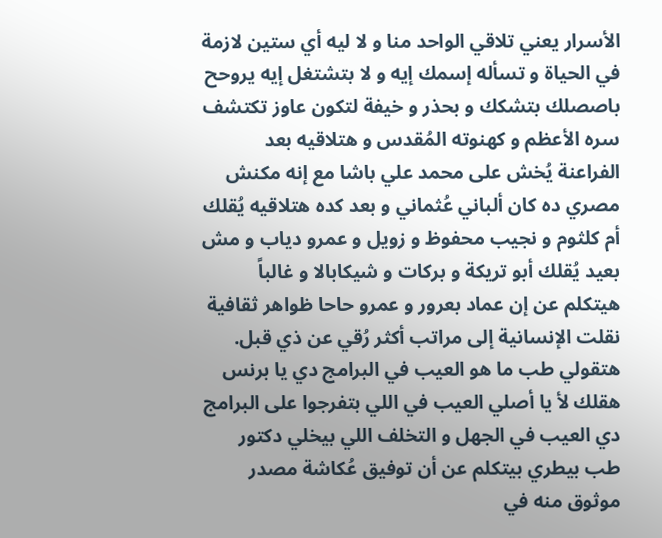الأسرار يعني تلاقي الواحد منا و لا ليه أي ستين لازمة في الحياة و تسأله إسمك إيه و لا بتشتغل إيه يروحح باصصلك بتشكك و بحذر و خيفة لتكون عاوز تكتشف سره الأعظم و كهنوته المُقدس و هتلاقيه بعد الفراعنة يُخش على محمد علي باشا مع إنه مكنش مصري ده كان ألباني عُثماني و بعد كده هتلاقيه يُقلك أم كلثوم و نجيب محفوظ و زويل و عمرو دياب و مش بعيد يُقلك أبو تريكة و بركات و شيكابالا و غالباً هيتكلم عن إن عماد بعرور و عمرو حاحا ظواهر ثقافية نقلت الإنسانية إلى مراتب أكثر رُقي عن ذي قبل.
هتقولي طب ما هو العيب في البرامج دي يا برنس هقلك لأ يا أصلي العيب في اللي بتفرجوا على البرامج دي العيب في الجهل و التخلف اللي بيخلي دكتور طب بيطري بيتكلم عن أن توفيق عُكاشة مصدر موثوق منه في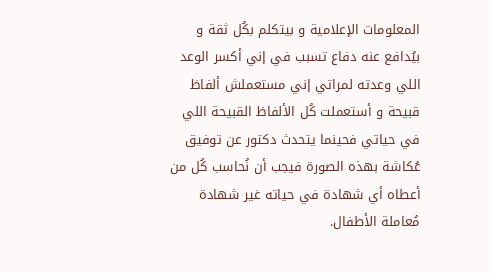المعلومات الإعلامية و بيتكلم بكُل ثقة و بيُدافع عنه دفاع تسبب في إني أكسر الوعد اللي وعدته لمراتي إني مستعملش ألفاظ قبيحة و أستعملت كُل الألفاظ القبيحة اللي في حياتي فحينما يتحدث دكتور عن توفيق عُكاشة بهذه الصورة فيجب أن نُحاسب كُل من أعطاه أي شهادة في حياته غير شهادة مُعاملة الأطفال.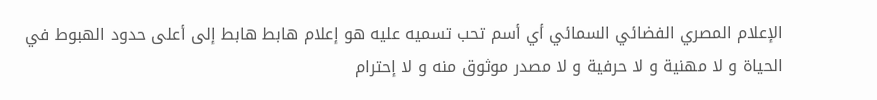الإعلام المصري الفضائي السمائي أي أسم تحب تسميه عليه هو إعلام هابط هابط إلى أعلى حدود الهبوط في الحياة و لا مهنية و لا حرفية و لا مصدر موثوق منه و لا إحترام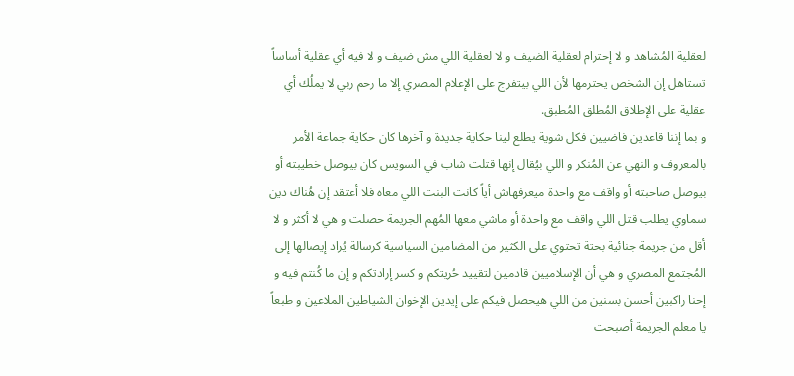لعقلية المُشاهد و لا إحترام لعقلية الضيف و لا لعقلية اللي مش ضيف و لا فيه أي عقلية أساساً تستاهل إن الشخص يحترمها لأن اللي بيتفرج على الإعلام المصري إلا ما رحم ربي لا يملُك أي عقلية على الإطلاق المُطلق المُطبق.
و بما إننا قاعدين فاضيين فكل شوية يطلع لينا حكاية جديدة و آخرها كان حكاية جماعة الأمر بالمعروف و النهي عن المُنكر و اللي بيُقال إنها قتلت شاب في السويس كان بيوصل خطيبته أو بيوصل صاحبته أو واقف مع واحدة ميعرفهاش أياً كانت البنت اللي معاه فلا أعتقد إن هُناك دين سماوي يطلب قتل اللي واقف مع واحدة أو ماشي معها المُهم الجريمة حصلت و هي لا أكثر و لا أقل من جريمة جنائية بحتة تحتوي على الكثير من المضامين السياسية كرسالة يُراد إيصالها إلى المُجتمع المصري و هي أن الإسلاميين قادمين لتقييد حُريتكم و كسر إرادتكم و إن ما كُنتم فيه و إحنا راكبين أحسن بسنين من اللي هيحصل فيكم على إيدين الإخوان الشياطين الملاعين و طبعاً يا معلم الجريمة أصبحت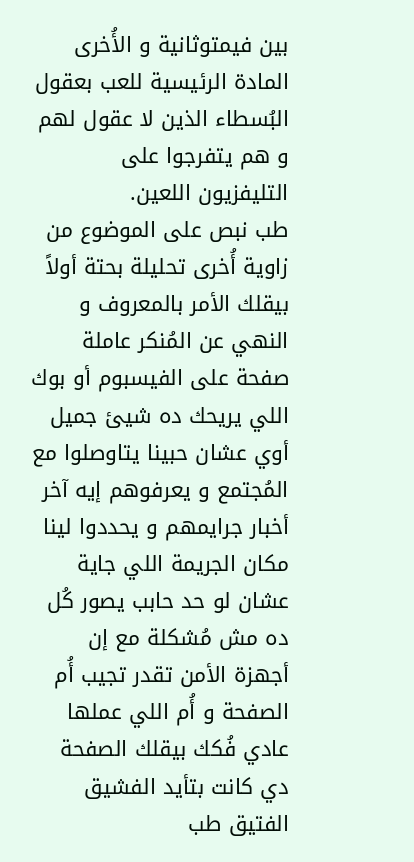بين فيمتوثانية و الأُخرى المادة الرئيسية للعب بعقول البُسطاء الذين لا عقول لهم و هم يتفرجوا على التليفزيون اللعين.
طب نبص على الموضوع من زاوية أُخرى تحليلة بحتة أولاً بيقلك الأمر بالمعروف و النهي عن المُنكر عاملة صفحة على الفيسبوم أو بوك اللي يريحك ده شيئ جميل أوي عشان حبينا يتاوصلوا مع المُجتمع و يعرفوهم إيه آخر أخبار جرايمهم و يحددوا لينا مكان الجريمة اللي جاية عشان لو حد حابب يصور كُل ده مش مُشكلة مع إن أجهزة الأمن تقدر تجيب أُم الصفحة و أُم اللي عملها عادي فُكك بيقلك الصفحة دي كانت بتأيد الفشيق الفتيق طب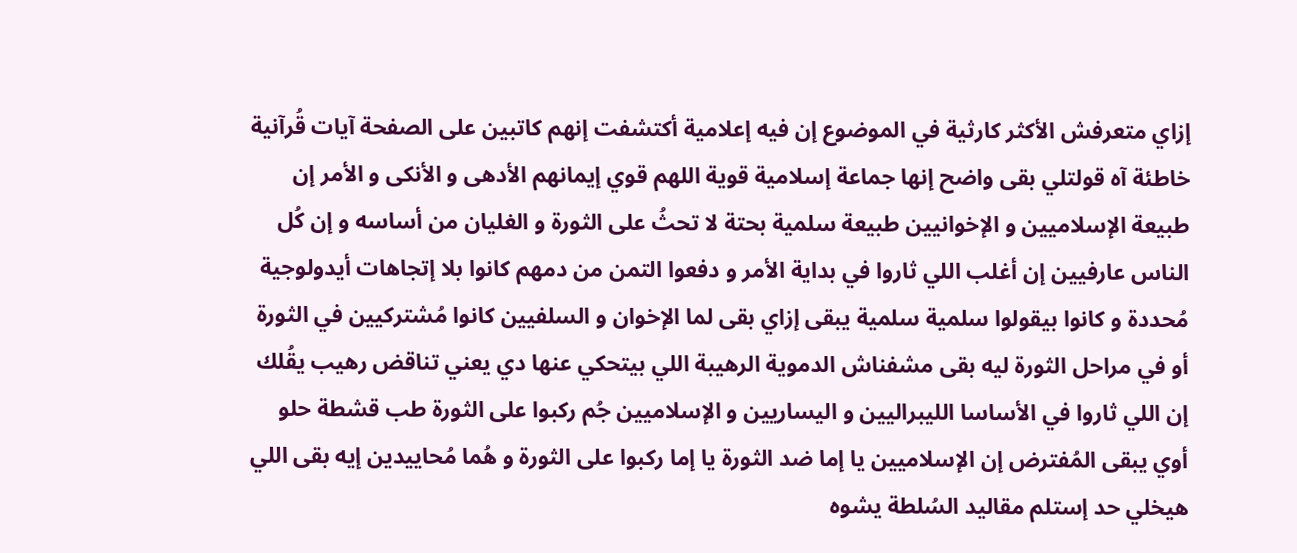إزاي متعرفش الأكثر كارثية في الموضوع إن فيه إعلامية أكتشفت إنهم كاتبين على الصفحة آيات قُرآنية خاطئة آه قولتلي بقى واضح إنها جماعة إسلامية قوية اللهم قوي إيمانهم الأدهى و الأنكى و الأمر إن طبيعة الإسلاميين و الإخوانيين طبيعة سلمية بحتة لا تحثُ على الثورة و الغليان من أساسه و إن كُل الناس عارفيين إن أغلب اللي ثاروا في بداية الأمر و دفعوا التمن من دمهم كانوا بلا إتجاهات أيدولوجية مُحددة و كانوا بيقولوا سلمية سلمية يبقى إزاي بقى لما الإخوان و السلفيين كانوا مُشتركيين في الثورة أو في مراحل الثورة ليه بقى مشفناش الدموية الرهيبة اللي بيتحكي عنها دي يعني تناقض رهيب يقُلك إن اللي ثاروا في الأساسا الليبراليين و اليساريين و الإسلاميين جُم ركبوا على الثورة طب قشطة حلو أوي يبقى المُفترض إن الإسلاميين يا إما ضد الثورة يا إما ركبوا على الثورة و هُما مُحاييدين إيه بقى اللي هيخلي حد إستلم مقاليد السُلطة يشوه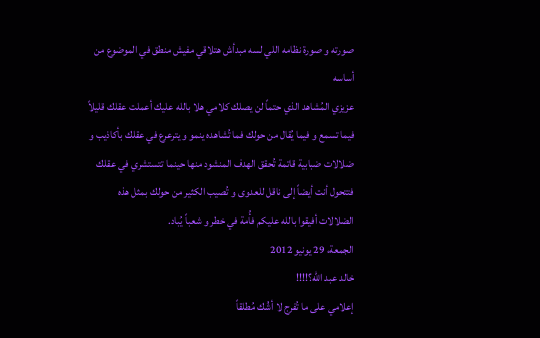صورته و صورة نظامه اللي لسه مبدأش هتلاقي مفيش منطق في الموضوع من أساسه
عزيزي المُشاهد الذي حتماً لن يصلك كلامي هلا بالله عليك أعملت عقلك قليلاً فيما تسمع و فيما يُقال من حولك فما تُشاهده ينمو و يترعرع في عقلك بأكاذيب و ضلالات ضبابية قاتمة تُحقق الهدف المنشود منها حينما تتستشري في عقلك فتتحول أنت أيضاً إلى ناقل للعدوى و تُصيب الكثير من حولك بمثل هذه الضلالات أفيقوا بالله عليكم فأُمة في خطر و شعباً يُباد.
الجمعة، 29 يونيو 2012
خالد عبد الله؟!!!!
إعلامي على ما تُفرج لا أشُك مُطلقاً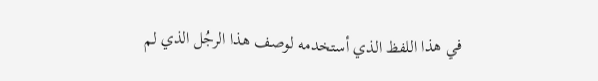في هذا اللفظ الذي أستخدمه لوصف هذا الرجُل الذي لم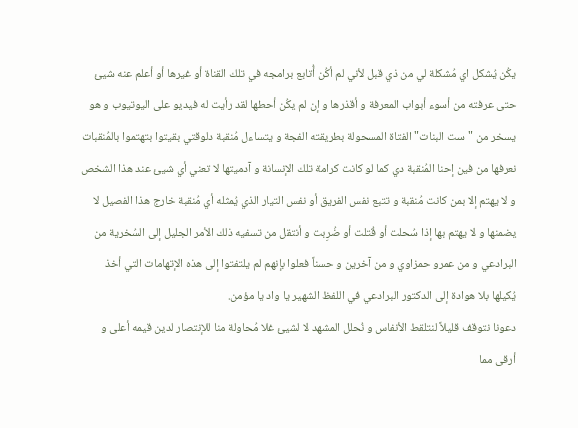يكُن يُشكل اي مُشكلة لي من ذي قبل لأني لم أكُن أُتابع برامجه في تلك القناة أو غيرها أو أعلم عنه شيئ حتى عرفته من أسوء أبواب المعرفة و أقذرها و إن لم يكُن أحطها لقد رأيت له فيديو على اليوتيوب و هو يسخر من "ست البنات" الفتاة المسحولة بطريقته الفجة و يتساءل مُنقبة دلوقتي بقيتوا بتهتموا بالمُنقبات نعرفها من فين إحنا المُنقبة دي كما لو كانت كرامة تلك الإنسانة و آدميتها لا تعني أي شيئ عند هذا الشخص و لا يهتم إلا بمن كانت مُنقبة و تتبع نفس الفريق أو نفس التيار الذي يُمثله أي مُنقبة خارج هذا الفصيل لا يضمنها و لا يهتم بها إذا سُحلت أو قُتلت أو ضُرِبت و أنتقل من تسفيه ذلك الأمر الجليل إلى السُخرية من البرادعي و من عمرو حمزاوي و من آخرين و حسناً فعلوا بإنهم لم يلتفتوا إلى هذه الإتهامات التي أخذ يُكيلها بلا هوادة إلى الدكتور البرادعي في اللفظ الشهير يا واد يا مؤمن.
دعونا نتوقف قليلاً لنتلقط الأنفاس و نُحلل المشهد لا لشيئ غلا مُحاولة منا للإنتصار لدين قيمه أعلى و أرقى مما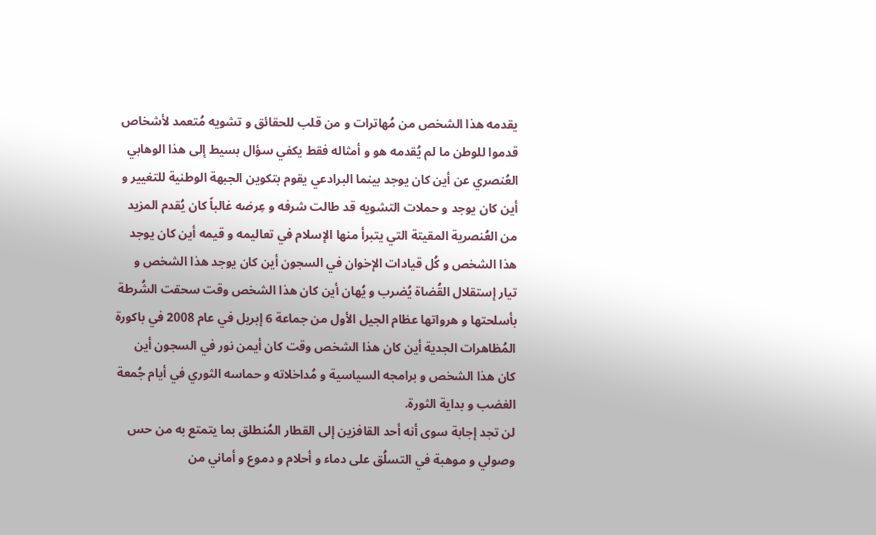يقدمه هذا الشخص من مُهاترات و من قلب للحقائق و تشويه مُتعمد لأشخاص قدموا للوطن ما لم يُقدمه هو و أمثاله فقط يكفي سؤال بسيط إلى هذا الوهابي العُنصري عن أين كان يوجد بينما البرادعي يقوم بتكوين الجبهة الوطنية للتغيير و أين كان يوجد و حملات التشويه قد طالت شرفه و عِرضه غالباً كان يُقدم المزيد من العُنصرية المقيتة التي يتبرأ منها الإسلام في تعاليمه و قيمه أين كان يوجد هذا الشخص و كُل قيادات الإخوان في السجون أين كان يوجد هذا الشخص و تيار إستقلال القُضاة يُضرب و يُهان أين كان هذا الشخص وقت سحقت الشُرطة بأسلحتها و هرواتها عظام الجيل الأول من جماعة 6 إبريل في عام 2008 في باكورة المُظاهرات الجدية أين كان هذا الشخص وقت كان أيمن نور في السجون أين كان هذا الشخص و برامجه السياسية و مُداخلاته و حماسه الثوري في أيام جُمعة الغضب و بداية الثورة.
لن تجد إجابة سوى أنه أحد القافزين إلى القطار المُنطلق بما يتمتع به من حس وصولي و موهبة في التسلُق على دماء و أحلام و دموع و أماني من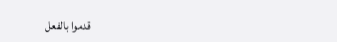قدموا بالفعل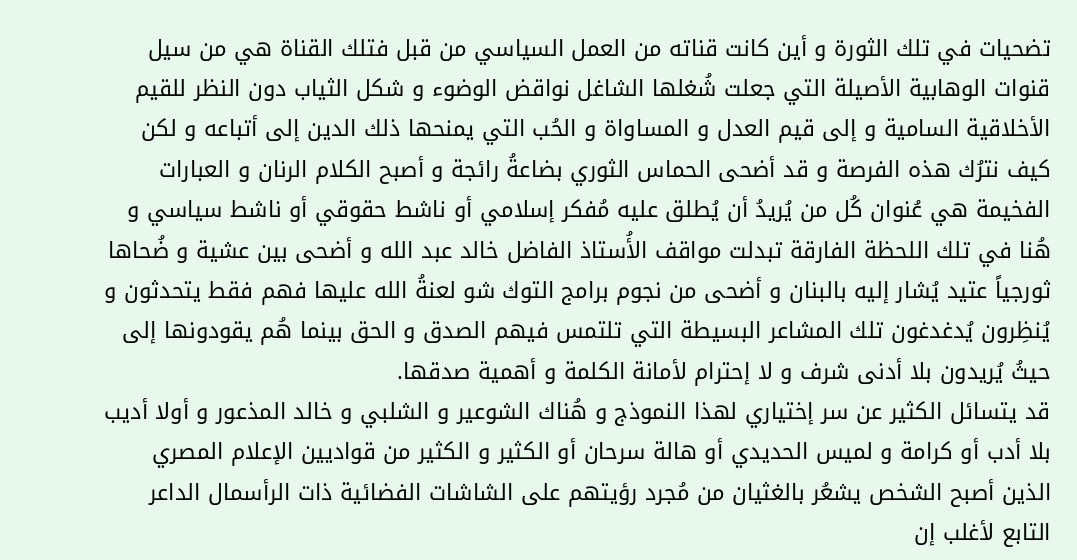تضحيات في تلك الثورة و أين كانت قناته من العمل السياسي من قبل فتلك القناة هي من سيل قنوات الوهابية الأصيلة التي جعلت شُغلها الشاغل نواقض الوضوء و شكل الثياب دون النظر للقيم الأخلاقية السامية و إلى قيم العدل و المساواة و الحُب التي يمنحها ذلك الدين إلى أتباعه و لكن كيف نترُك هذه الفرصة و قد أضحى الحماس الثوري بضاعةُ رائجة و أصبح الكلام الرنان و العبارات الفخيمة هي عُنوان كُل من يُريدُ أن يُطلق عليه مُفكر إسلامي أو ناشط حقوقي أو ناشط سياسي و هُنا في تلك اللحظة الفارقة تبدلت مواقف الأُستاذ الفاضل خالد عبد الله و أضحى بين عشية و ضُحاها ثورجياً عتيد يُشار إليه بالبنان و أضحى من نجوم برامج التوك شو لعنةُ الله عليها فهم فقط يتحدثون و يُنظِرون يُدغدغون تلك المشاعر البسيطة التي تلتمس فيهم الصدق و الحق بينما هُم يقودونها إلى حيثُ يُريدون بلا أدنى شرف و لا إحترام لأمانة الكلمة و أهمية صدقها.
قد يتسائل الكثير عن سر إختياري لهذا النموذج و هُناك الشوعير و الشلبي و خالد المذعور و أولا أديب بلا أدب أو كرامة و لميس الحديدي أو هالة سرحان أو الكثير و الكثير من قواديين الإعلام المصري الذين أصبح الشخص يشعُر بالغثيان من مُجرد رؤيتهم على الشاشات الفضائية ذات الرأسمال الداعر التابع لأغلب إن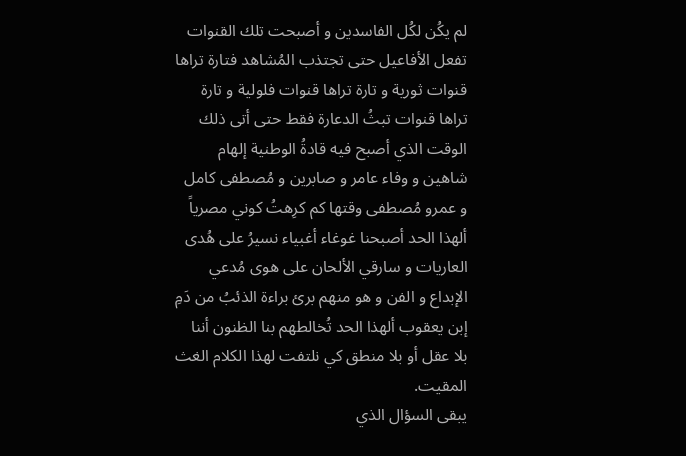لم يكُن لكُل الفاسدين و أصبحت تلك القنوات تفعل الأفاعيل حتى تجتذب المُشاهد فتارة تراها قنوات ثورية و تارة تراها قنوات فلولية و تارة تراها قنوات تبثُ الدعارة فقط حتى أتى ذلك الوقت الذي أصبح فيه قادةُ الوطنية إلهام شاهين و وفاء عامر و صابرين و مُصطفى كامل و عمرو مُصطفى وقتها كم كرِهتُ كوني مصرياً ألهذا الحد أصبحنا غوغاء أغبياء نسيرُ على هُدى العاريات و سارقي الألحان على هوى مُدعي الإبداع و الفن و هو منهم برئ براءة الذئبُ من دَمِ إبن يعقوب ألهذا الحد تُخالطهم بنا الظنون أننا بلا عقل أو بلا منطق كي نلتفت لهذا الكلام الغث المقيت.
يبقى السؤال الذي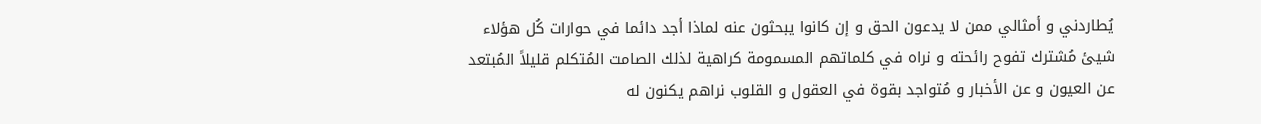يُطاردني و أمثالي ممن لا يدعون الحق و إن كانوا يبحثون عنه لماذا أجد دائما في حوارات كُل هؤلاء شيئ مُشترك تفوح رائحته و نراه في كلماتهم المسمومة كراهية لذلك الصامت المُتكلم قليلاً المُبتعد عن العيون و عن الأخبار و مُتواجد بقوة في العقول و القلوب نراهم يكنون له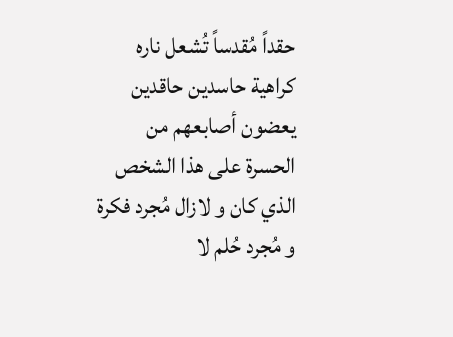حقداً مُقدساً تُشعل ناره كراهية حاسدين حاقدين يعضون أصابعهم من الحسرة على هذا الشخص الذي كان و لازال مُجرد فكرة و مُجرد حُلم لا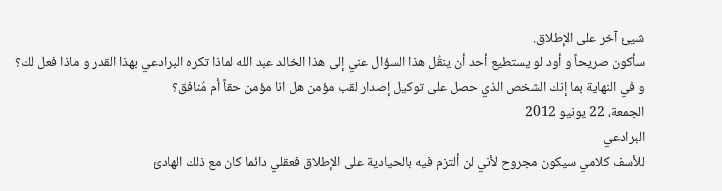شيئ آخر على الإطلاق.
سأكون صريحاً و أود لو يستطيع أحد أن ينقُل هذا السؤال عني إلى هذا الخالد عبد الله لماذا تكره البرادعي بهذا القدر و ماذا فعل لك؟
و في النهاية بما إنك الشخص الذي حصل على توكيل إصدار لقب مؤمن هل انا مؤمن حقاً أم مُنافق؟
الجمعة، 22 يونيو 2012
البرادعي
للأسف كلامي سيكون مجروح لأني لن ألتزم فيه بالحيادية على الإطلاق فعقلي دائما كان مع ذلك الهادئ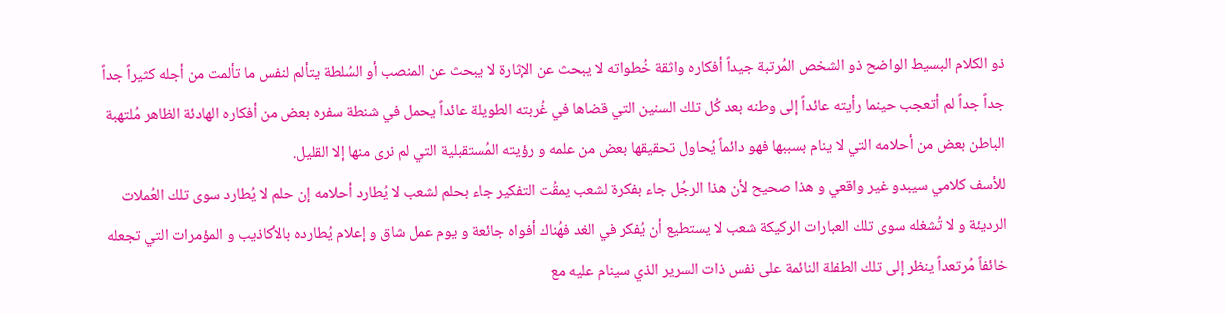ذو الكلام البسيط الواضح ذو الشخص المُرتبة جيداً أفكاره واثقة خُطواته لا يبحث عن الإثارة لا يبحث عن المنصب أو السُلطة يتألم لنفس ما تألمت من أجله كثيراً جداً جداً جداً لم أتعجب حينما رأيته عائداً إلى وطنه بعد كُل تلك السنين التي قضاها في غُربته الطويلة عائداً يحمل في شنطة سفره بعض من أفكاره الهادئة الظاهر مُلتهبة الباطن بعض من أحلامه التي لا ينام بسببها فهو دائماً يُحاول تحقيقها بعض من علمه و رؤيته المُستقبلية التي لم نرى منها إلا القليل.
للأسف كلامي سيبدو غير واقعي و هذا صحيح لأن هذا الرجُل جاء بفكرة لشعب يمقُت التفكير جاء بحلم لشعب لا يُطارد أحلامه إن حلم لا يُطارد سوى تلك العُملات الرديئة و لا تُشغله سوى تلك العبارات الركيكة شعب لا يستطيع أن يُفكر في الغد فهُناك أفواه جائعة و يوم عمل شاق و إعلام يُطارده بالأكاذيب و المؤمرات التي تجعله خائفاً مُرتعداً ينظر إلى تلك الطفلة النائمة على نفس ذات السرير الذي سينام عليه مع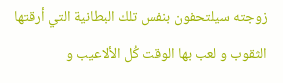زوجته سيلتحفون بنفس تلك البطانية التي أرقتها الثقوب و لعب بها الوقت كُل الألاعيب و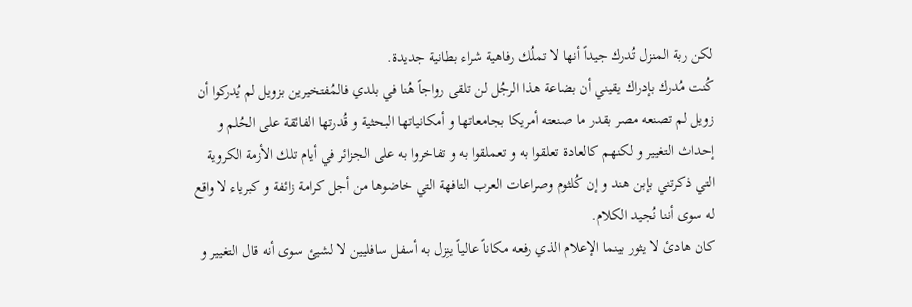لكن ربة المنزل تُدرك جيداً أنها لا تملُك رفاهية شراء بطانية جديدة.
كُنت مُدرك بإدراك يقيني أن بضاعة هذا الرجُل لن تلقى رواجاً هُنا في بلدي فالمُفتخيرين بزويل لم يُدركوا أن زويل لم تصنعه مصر بقدر ما صنعته أمريكا بجامعاتها و أمكانياتها البحثية و قُدرتها الفائقة على الحُلم و إحداث التغيير و لكنهم كالعادة تعلقوا به و تعملقوا به و تفاخروا به على الجزائر في أيام تلك الأزمة الكروية التي ذكرتني بإبن هند و إن كُلثوم وصراعات العرب التافهة التي خاضوها من أجل كرامة زائفة و كبرياء لا واقع له سوى أننا نُجيد الكلام.
كان هادئ لا يثور بينما الإعلام الذي رفعه مكاناً عالياً ينِزل به أسفل سافليين لا لشيئ سوى أنه قال التغيير و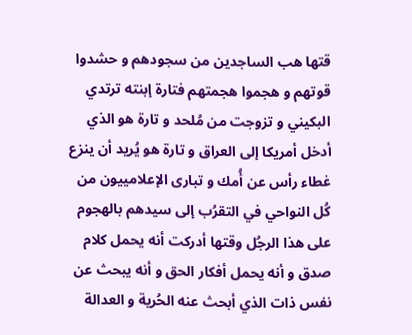قتها هب الساجدين من سجودهم و حشدوا قوتهم و هجموا هجمتهم فتارة إبنته ترتدي البكيني و تزوجت من مُلحد و تارة هو الذي أدخل أمريكا إلى العراق و تارة هو يُريد أن ينزع غطاء رأس عن أُمك و تبارى الإعلامييون من كُل النواحي في التقرُب إلى سيدهم بالهجوم على هذا الرجُل وقتها أدركت أنه يحمل كلام صدق و أنه يحمل أفكار الحق و أنه يبحث عن نفس ذات الذي أبحث عنه الحُرية و العدالة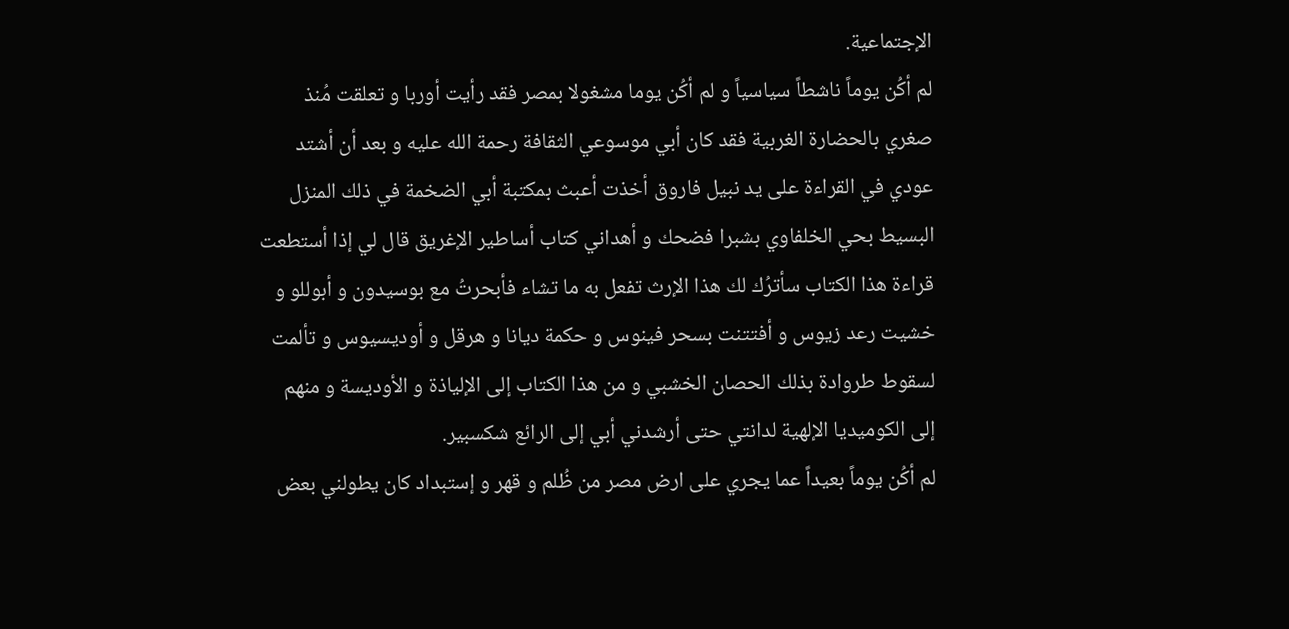الإجتماعية.
لم أكُن يوماً ناشطاً سياسياً و لم أكُن يوما مشغولا بمصر فقد رأيت أوربا و تعلقت مُنذ صغري بالحضارة الغربية فقد كان أبي موسوعي الثقافة رحمة الله عليه و بعد أن أشتد عودي في القراءة على يد نبيل فاروق أخذت أعبث بمكتبة أبي الضخمة في ذلك المنزل البسيط بحي الخلفاوي بشبرا فضحك و أهداني كتاب أساطير الإغريق قال لي إذا أستطعت قراءة هذا الكتاب سأترُك لك هذا الإرث تفعل به ما تشاء فأبحرتُ مع بوسيدون و أبوللو و خشيت رعد زيوس و أفتتنت بسحر فينوس و حكمة ديانا و هرقل و أوديسيوس و تألمت لسقوط طروادة بذلك الحصان الخشبي و من هذا الكتاب إلى الإلياذة و الأوديسة و منهم إلى الكوميديا الإلهية لدانتي حتى أرشدني أبي إلى الرائع شكسبير.
لم أكُن يوماً بعيداً عما يجري على ارض مصر من ظُلم و قهر و إستبداد كان يطولني بعض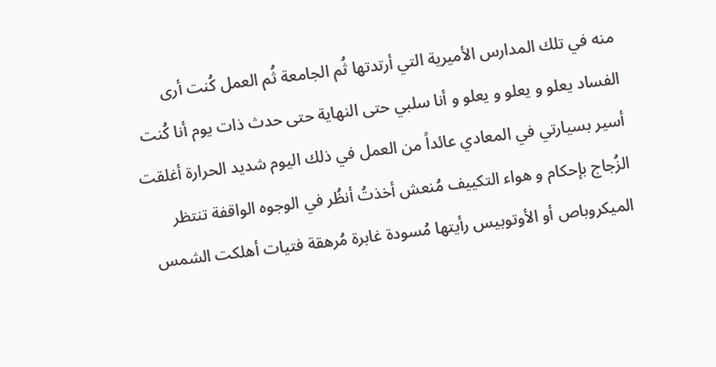منه في تلك المدارس الأميرية التي أرتدتها ثُم الجامعة ثُم العمل كُنت أرى الفساد يعلو و يعلو و يعلو و أنا سلبي حتى النهاية حتى حدث ذات يوم أنا كُنت أسير بسيارتي في المعادي عائداً من العمل في ذلك اليوم شديد الحرارة أغلقت الزُجاج بإحكام و هواء التكييف مُنعش أخذتُ أنظُر في الوجوه الواقفة تنتظر الميكروباص أو الأوتوبيس رأيتها مُسودة غابرة مُرهقة فتيات أهلكت الشمس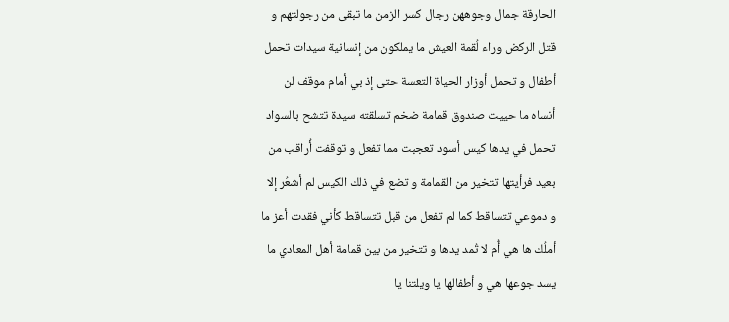الحارقة جمال وجوههن رجال كسر الزمن ما تبقى من رجولتهم و قتل الركض وراء لُقمة العيش ما يملكون من إنسانية سيدات تحمل أطفال و تحمل أوزار الحياة التعسة حتى إذ بي أمام موقف لن أنساه ما حييت صندوق قمامة ضخم تسلقته سيدة تتشح بالسواد تحمل في يدها كيس أسود تعجبت مما تفعل و توقفت أُراقب من بعيد فرأيتها تتخير من القمامة و تضع في ذلك الكيس لم أشعُر إلا و دموعي تتساقط كما لم تفعل من قبل تتساقط كأني فقدت أعز ما أملُك ها هي أُم لا تُمد يدها و تتخير من بين قمامة أهل المعادي ما يسد جوعها هي و أطفالها يا ويلتنا يا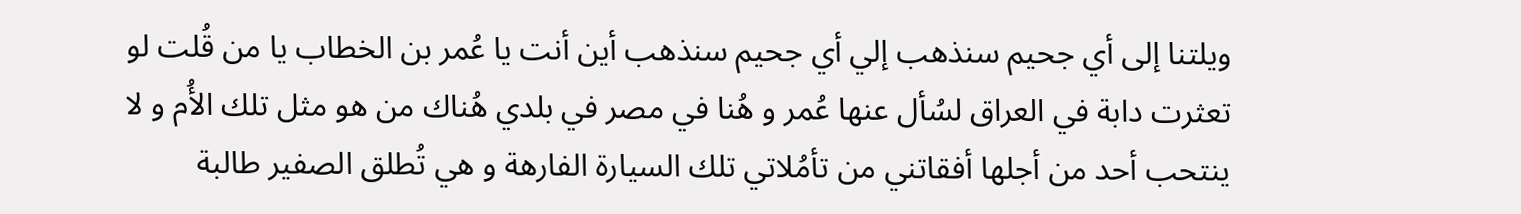ويلتنا إلى أي جحيم سنذهب إلي أي جحيم سنذهب أين أنت يا عُمر بن الخطاب يا من قُلت لو تعثرت دابة في العراق لسُأل عنها عُمر و هُنا في مصر في بلدي هُناك من هو مثل تلك الأُم و لا ينتحب أحد من أجلها أفقاتني من تأمُلاتي تلك السيارة الفارهة و هي تُطلق الصفير طالبة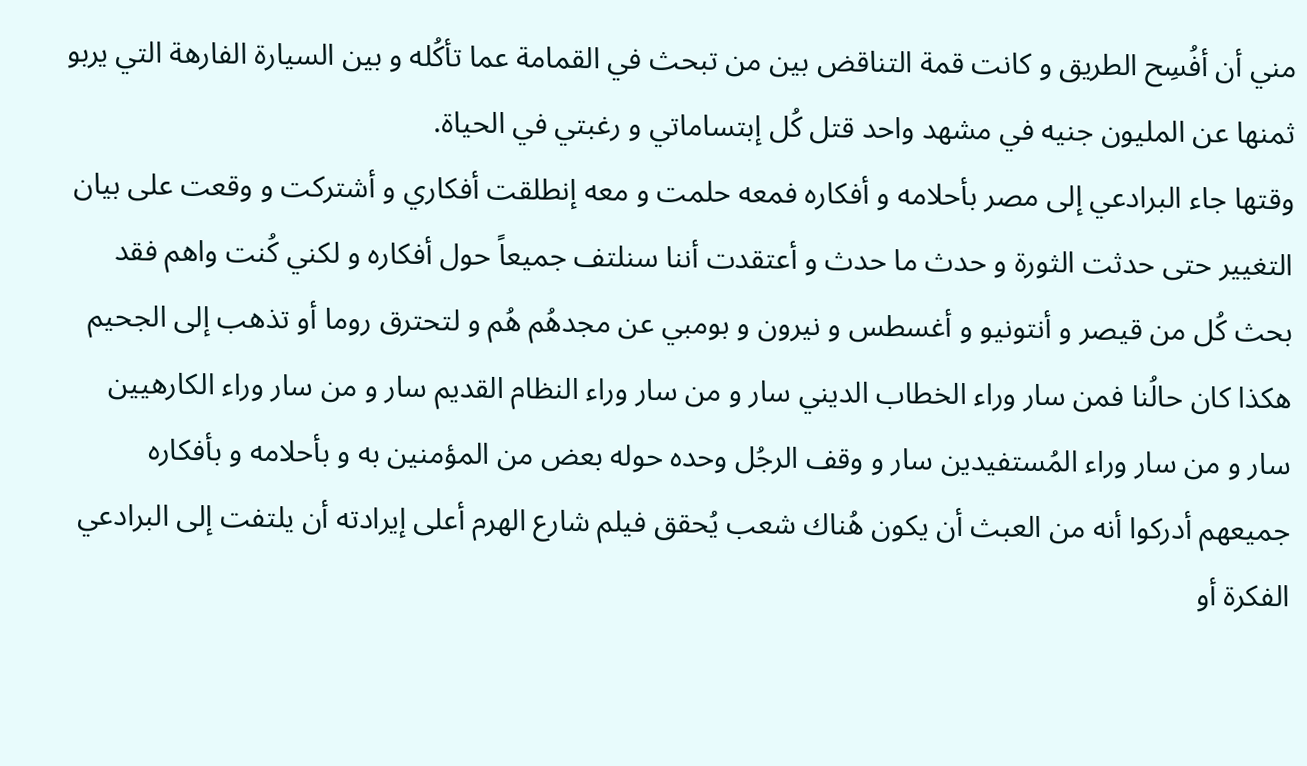مني أن أفُسِح الطريق و كانت قمة التناقض بين من تبحث في القمامة عما تأكُله و بين السيارة الفارهة التي يربو ثمنها عن المليون جنيه في مشهد واحد قتل كُل إبتساماتي و رغبتي في الحياة.
وقتها جاء البرادعي إلى مصر بأحلامه و أفكاره فمعه حلمت و معه إنطلقت أفكاري و أشتركت و وقعت على بيان التغيير حتى حدثت الثورة و حدث ما حدث و أعتقدت أننا سنلتف جميعاً حول أفكاره و لكني كُنت واهم فقد بحث كُل من قيصر و أنتونيو و أغسطس و نيرون و بومبي عن مجدهُم هُم و لتحترق روما أو تذهب إلى الجحيم هكذا كان حالُنا فمن سار وراء الخطاب الديني سار و من سار وراء النظام القديم سار و من سار وراء الكارهيين سار و من سار وراء المُستفيدين سار و وقف الرجُل وحده حوله بعض من المؤمنين به و بأحلامه و بأفكاره جميعهم أدركوا أنه من العبث أن يكون هُناك شعب يُحقق فيلم شارع الهرم أعلى إيرادته أن يلتفت إلى البرادعي الفكرة أو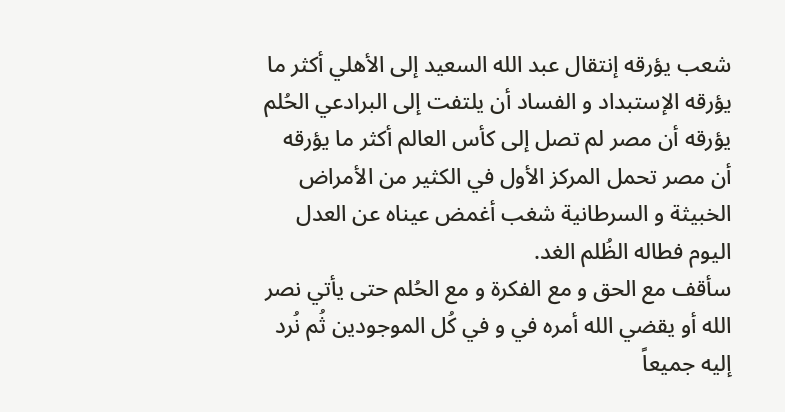شعب يؤرقه إنتقال عبد الله السعيد إلى الأهلي أكثر ما يؤرقه الإستبداد و الفساد أن يلتفت إلى البرادعي الحُلم يؤرقه أن مصر لم تصل إلى كأس العالم أكثر ما يؤرقه أن مصر تحمل المركز الأول في الكثير من الأمراض الخبيثة و السرطانية شغب أغمض عيناه عن العدل اليوم فطاله الظُلم الغد.
سأقف مع الحق و مع الفكرة و مع الحُلم حتى يأتي نصر الله أو يقضي الله أمره في و في كُل الموجودين ثُم نُرد إليه جميعاً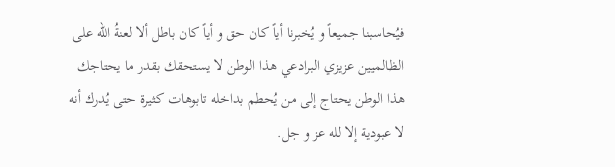فيُحاسبنا جميعاً و يُخبرنا أياً كان حق و أياً كان باطل ألا لعنةُ الله على الظالميين عزيزي البرادعي هذا الوطن لا يستحقك بقدر ما يحتاجك هذا الوطن يحتاج إلى من يُحطم بداخله تابوهات كثيرة حتى يُدرك أنه لا عبودية إلا لله عز و جل.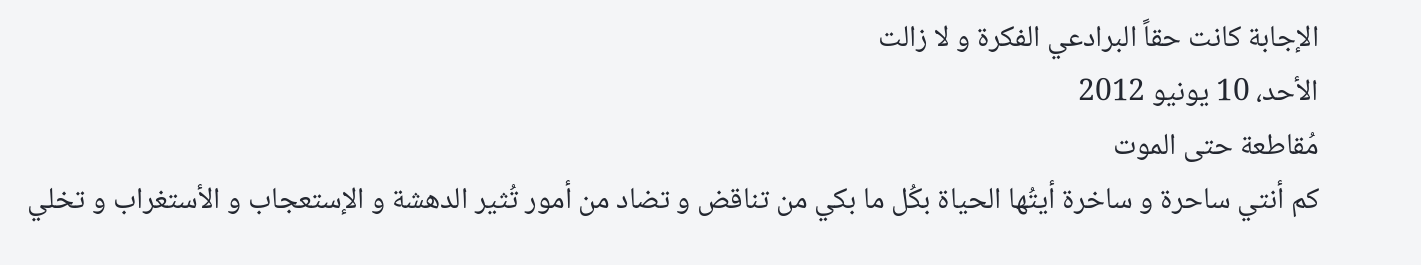الإجابة كانت حقاً البرادعي الفكرة و لا زالت
الأحد، 10 يونيو 2012
مُقاطعة حتى الموت
كم أنتي ساحرة و ساخرة أيتُها الحياة بكُل ما بكي من تناقض و تضاد من أمور تُثير الدهشة و الإستعجاب و الأستغراب و تخلي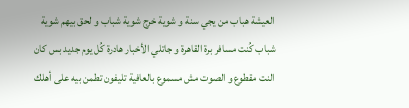العيشة هباب من يجي سنة و شوية خرج شوية شباب و لحق بيهم شوية شباب كُنت مسافر برة القاهرة و جاتلي الأخبار هادرة كُل يوم جديد بس كان النت مقطوع و الصوت مش مسموع بالعافية تليفون تطمن بيه على أهلك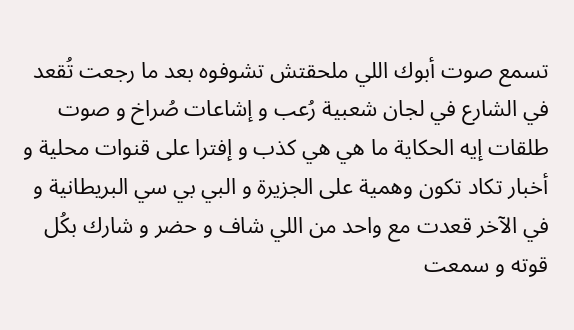تسمع صوت أبوك اللي ملحقتش تشوفوه بعد ما رجعت تُقعد في الشارع في لجان شعبية رُعب و إشاعات صُراخ و صوت طلقات إيه الحكاية ما هي هي كذب و إفترا على قنوات محلية و أخبار تكاد تكون وهمية على الجزيرة و البي بي سي البريطانية و في الآخر قعدت مع واحد من اللي شاف و حضر و شارك بكُل قوته و سمعت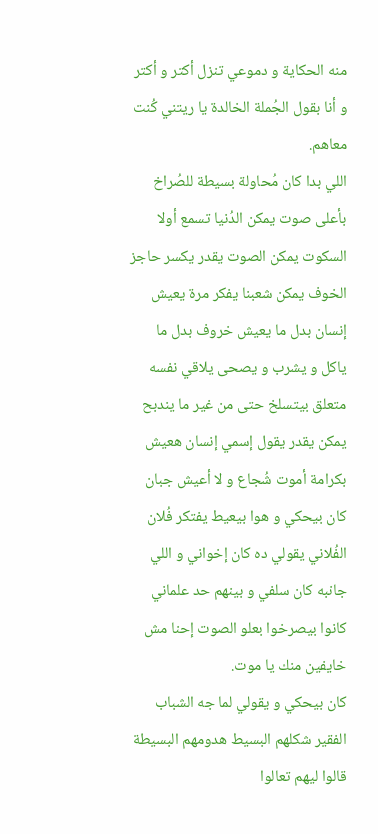منه الحكاية و دموعي تنزل أكتر و أكتر و أنا بقول الجُملة الخالدة يا ريتني كُنت معاهم.
اللي بدا كان مُحاولة بسيطة للصُراخ بأعلى صوت يمكن الدُنيا تسمع أولا السكوت يمكن الصوت يقدر يكسر حاجز الخوف يمكن شعبنا يفكر مرة يعيش إنسان بدل ما يعيش خروف بدل ما ياكل و يشرب و يصحى يلاقي نفسه متعلق بيتسلخ حتى من غير ما يندبح يمكن يقدر يقول إسمي إنسان هعيش بكرامة أموت شُجاع و لا أعيش جبان كان بيحكي و هوا بيعيط يفتكر فُلان الفُلاني يقولي ده كان إخواني و اللي جانبه كان سلفي و بينهم حد علماني كانوا بيصرخوا بعلو الصوت إحنا مش خايفين منك يا موت.
كان بيحكي و يقولي لما جه الشباب الفقير شكلهم البسيط هدومهم البسيطة قالوا ليهم تعالوا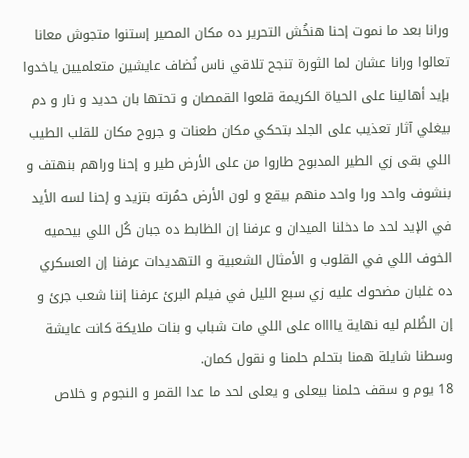ورانا بعد ما نموت إحنا هنخُش التحرير ده مكان المصير إستنوا متجوش معانا تعالوا ورانا عشان لما الثورة تنجح تلاقي ناس نُضاف عايشين متعلميين ياخدوا بإيد أهالينا على الحياة الكريمة قلعوا القمصان و تحتها بان حديد و نار و دم بيغلي آثار تعذيب على الجلد بتحكي مكان طعنات و جروح مكان للقلب الطيب اللي بقى زي الطير المدبوح طاروا من على الأرض طير و إحنا وراهم بنهتف و بنشوف واحد ورا واحد منهم بيقع و لون الأرض حمُرته بتزيد و إحنا لسه الأيد في الإيد لحد ما دخلنا الميدان و عرفنا إن الظابط ده جبان كُل اللي بيحميه الخوف اللي في القلوب و الأمثال الشعبية و التهديدات عرفنا إن العسكري ده غلبان مضحوك عليه زي سبع الليل في فيلم البرئ عرفنا إننا شعب جرئ و إن الظُلم ليه نهاية يااااه على اللي مات شباب و بنات ملايكة كانت عايشة وسطنا شايلة همنا بتحلم حلمنا و نقول كمان.
18 يوم و سقف حلمنا بيعلى و يعلى لحد ما عدا القمر و النجوم و خلاص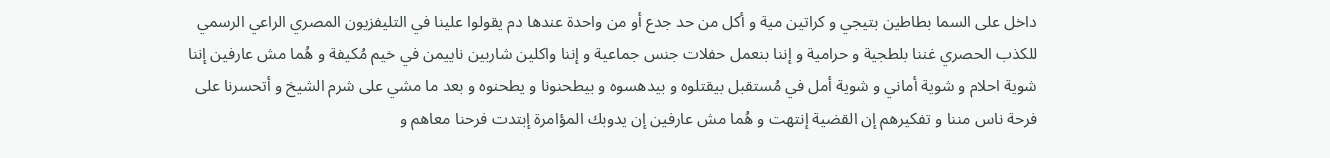داخل على السما بطاطين بتيجي و كراتين مية و أكل من حد جدع أو من واحدة عندها دم يقولوا علينا في التليفزيون المصري الراعي الرسمي للكذب الحصري غننا بلطجية و حرامية و إننا بنعمل حفلات جنس جماعية و إننا واكلين شاربين ناييمن في خيم مُكيفة و هُما مش عارفين إننا شوية احلام و شوية أماني و شوية أمل في مُستقبل بيقتلوه و بيدهسوه و بيطحنونا و يطحنوه و بعد ما مشي على شرم الشيخ و أتحسرنا على فرحة ناس مننا و تفكيرهم إن القضية إنتهت و هُما مش عارفين إن يدوبك المؤامرة إبتدت فرحنا معاهم و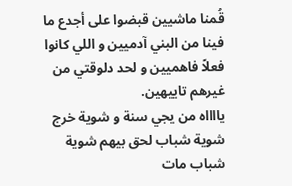قُمنا ماشيين قبضوا على أجدع ما فينا من البني آدميين و اللي كانوا فعلاً فاهميين و لحد دلوقتي من غيرهم تاييهين.
يااااه من يجي سنة و شوية خرج شوية شباب لحق بيهم شوية شباب مات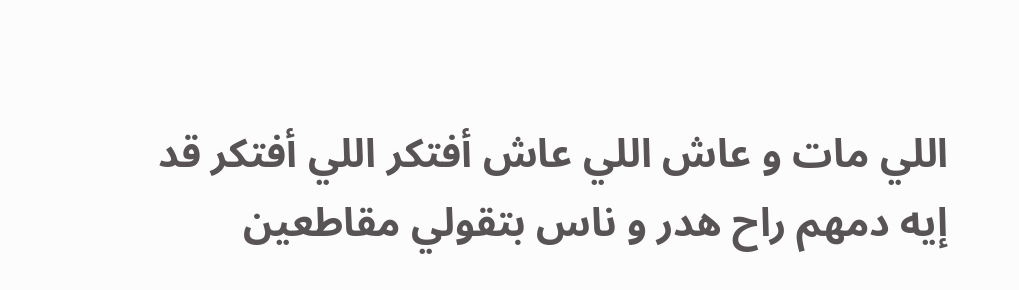اللي مات و عاش اللي عاش أفتكر اللي أفتكر قد إيه دمهم راح هدر و ناس بتقولي مقاطعين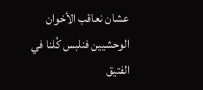عشان نعاقب الأخوان الوحشيين فنلبس كُلنا في الفتيق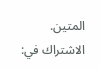المتين.
الاشتراك في: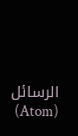الرسائل (Atom)